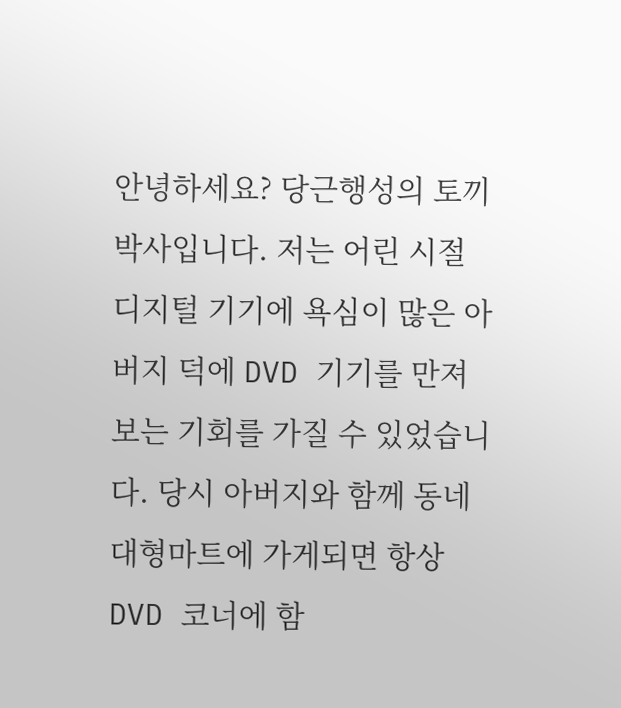안녕하세요? 당근행성의 토끼박사입니다. 저는 어린 시절 디지털 기기에 욕심이 많은 아버지 덕에 DVD 기기를 만져보는 기회를 가질 수 있었습니다. 당시 아버지와 함께 동네 대형마트에 가게되면 항상 DVD 코너에 함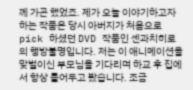께 가곤 했었죠. 제가 오늘 이야기하고자 하는 작품은 당시 아버지가 처음으로 pick 하셨던 DVD 작품인 센과치히로의 행방불명입니다. 저는 이 애니메이션을 맞벌이신 부모님을 기다리며 하교 후 집에서 항상 틀어두고 봤습니다. 조금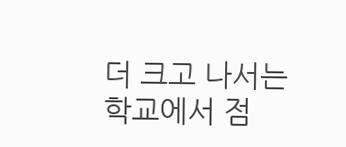더 크고 나서는 학교에서 점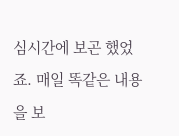심시간에 보곤 했었죠. 매일 똑같은 내용을 보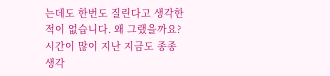는데도 한번도 질린다고 생각한 적이 없습니다. 왜 그랬을까요? 시간이 많이 지난 지금도 종종 생각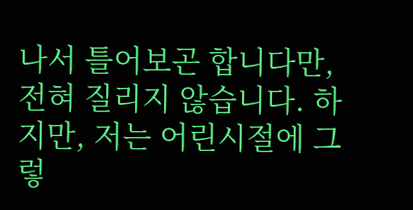나서 틀어보곤 합니다만, 전혀 질리지 않습니다. 하지만, 저는 어린시절에 그렇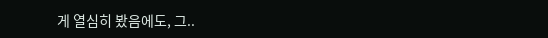게 열심히 봤음에도, 그..